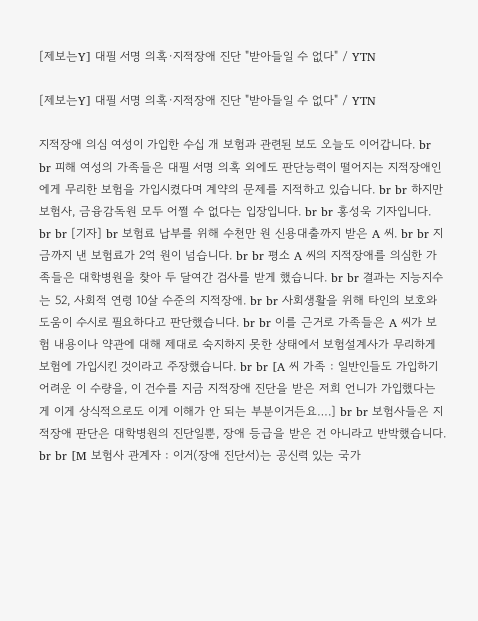[제보는Y] 대필 서명 의혹·지적장애 진단 "받아들일 수 없다" / YTN

[제보는Y] 대필 서명 의혹·지적장애 진단 "받아들일 수 없다" / YTN

지적장애 의심 여성이 가입한 수십 개 보험과 관련된 보도 오늘도 이어갑니다. br br 피해 여성의 가족들은 대필 서명 의혹 외에도 판단능력이 떨어지는 지적장애인에게 무리한 보험을 가입시켰다며 계약의 문제를 지적하고 있습니다. br br 하지만 보험사, 금융감독원 모두 어쩔 수 없다는 입장입니다. br br 홍성욱 기자입니다. br br [기자] br 보험료 납부를 위해 수천만 원 신용대출까지 받은 A 씨. br br 지금까지 낸 보험료가 2억 원이 넘습니다. br br 평소 A 씨의 지적장애를 의심한 가족들은 대학병원을 찾아 두 달여간 검사를 받게 했습니다. br br 결과는 지능지수는 52, 사회적 연령 10살 수준의 지적장애. br br 사회생활을 위해 타인의 보호와 도움이 수시로 필요하다고 판단했습니다. br br 이를 근거로 가족들은 A 씨가 보험 내용이나 약관에 대해 제대로 숙지하지 못한 상태에서 보험설계사가 무리하게 보험에 가입시킨 것이라고 주장했습니다. br br [A 씨 가족 : 일반인들도 가입하기 어려운 이 수량을, 이 건수를 지금 지적장애 진단을 받은 저희 언니가 가입했다는 게 이게 상식적으로도 이게 이해가 안 되는 부분이거든요….] br br 보험사들은 지적장애 판단은 대학병원의 진단일뿐, 장애 등급을 받은 건 아니라고 반박했습니다. br br [M 보험사 관계자 : 이거(장애 진단서)는 공신력 있는 국가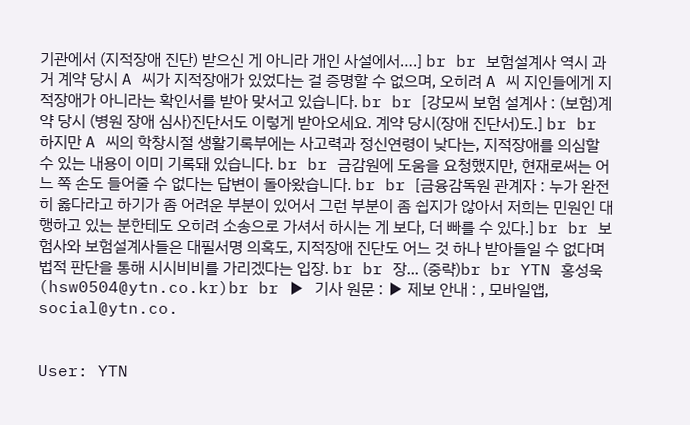기관에서 (지적장애 진단) 받으신 게 아니라 개인 사설에서….] br br 보험설계사 역시 과거 계약 당시 A 씨가 지적장애가 있었다는 걸 증명할 수 없으며, 오히려 A 씨 지인들에게 지적장애가 아니라는 확인서를 받아 맞서고 있습니다. br br [강모씨 보험 설계사 : (보험)계약 당시 (병원 장애 심사)진단서도 이렇게 받아오세요. 계약 당시(장애 진단서)도.] br br 하지만 A 씨의 학창시절 생활기록부에는 사고력과 정신연령이 낮다는, 지적장애를 의심할 수 있는 내용이 이미 기록돼 있습니다. br br 금감원에 도움을 요청했지만, 현재로써는 어느 쪽 손도 들어줄 수 없다는 답변이 돌아왔습니다. br br [금융감독원 관계자 : 누가 완전히 옳다라고 하기가 좀 어려운 부분이 있어서 그런 부분이 좀 쉽지가 않아서 저희는 민원인 대행하고 있는 분한테도 오히려 소송으로 가셔서 하시는 게 보다, 더 빠를 수 있다.] br br 보험사와 보험설계사들은 대필서명 의혹도, 지적장애 진단도 어느 것 하나 받아들일 수 없다며 법적 판단을 통해 시시비비를 가리겠다는 입장. br br 장... (중략)br br YTN 홍성욱 (hsw0504@ytn.co.kr)br br ▶ 기사 원문 : ▶ 제보 안내 : , 모바일앱, social@ytn.co.


User: YTN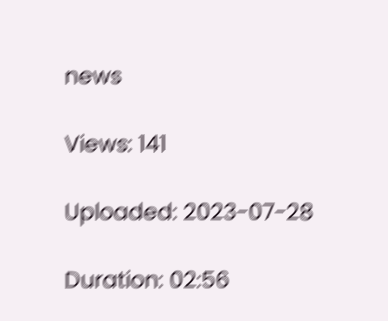news

Views: 141

Uploaded: 2023-07-28

Duration: 02:56